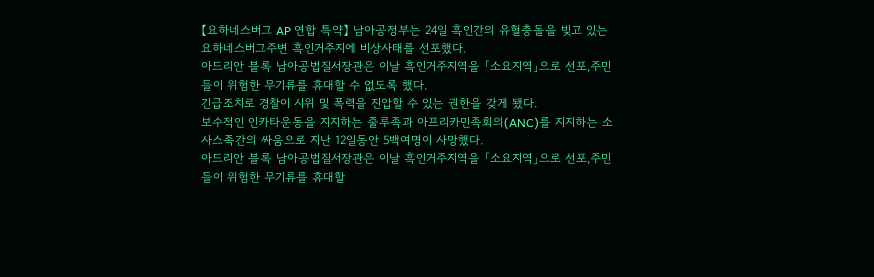【요하네스버그 AP 연합 특약】 남아공정부는 24일 흑인간의 유혈충돌을 빚고 있는 요하네스버그주변 흑인거주지에 비상사태를 선포했다.
아드리안 블록 남아공법질서장관은 이날 흑인거주지역을 「소요지역」으로 선포,주민들이 위험한 무기류를 휴대할 수 없도록 했다.
긴급조치로 경찰이 시위 및 폭력을 진압할 수 있는 권한을 갖게 됐다.
보수적인 인카타운동을 지지하는 줄루족과 아프리카민족회의(ANC)를 지지하는 소사스족간의 싸움으로 지난 12일동안 5백여명이 사망했다.
아드리안 블록 남아공법질서장관은 이날 흑인거주지역을 「소요지역」으로 선포,주민들이 위험한 무기류를 휴대할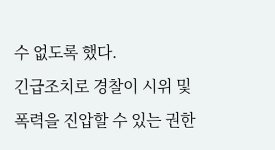수 없도록 했다.
긴급조치로 경찰이 시위 및 폭력을 진압할 수 있는 권한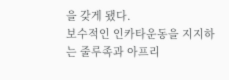을 갖게 됐다.
보수적인 인카타운동을 지지하는 줄루족과 아프리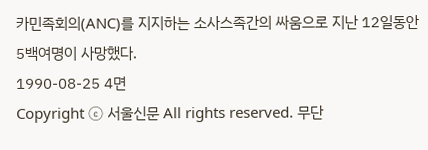카민족회의(ANC)를 지지하는 소사스족간의 싸움으로 지난 12일동안 5백여명이 사망했다.
1990-08-25 4면
Copyright ⓒ 서울신문 All rights reserved. 무단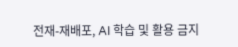전재-재배포, AI 학습 및 활용 금지